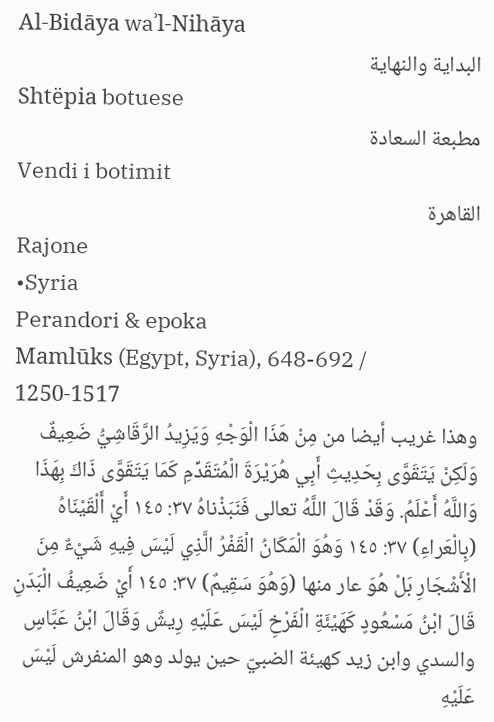Al-Bidāya waʾl-Nihāya
البداية والنهاية
Shtëpia botuese
مطبعة السعادة
Vendi i botimit
القاهرة
Rajone
•Syria
Perandori & epoka
Mamlūks (Egypt, Syria), 648-692 / 1250-1517
وهذا غريب أيضا من مِنْ هَذَا الْوَجْهِ وَيَزِيدُ الرَّقَاشِيُّ ضَعِيفٌ وَلَكِنْ يَتَقَوَّى بِحَدِيثِ أَبِي هُرَيْرَةَ الْمُتَقَدِّمِ كَمَا يَتَقَوَّى ذَاكَ بِهَذَا وَاللَّهُ أَعْلَمُ. وَقَدْ قَالَ اللَّهُ تعالى فَنَبَذْناهُ ٣٧: ١٤٥ أَيْ أَلْقَيْنَاهُ (بِالْعَراءِ) ٣٧: ١٤٥ وَهُوَ الْمَكَانُ الْقَفْرُ الَّذِي لَيْسَ فِيهِ شَيْءٌ مِنَ الْأَشْجَارِ بَلْ هُوَ عار منها (وَهُوَ سَقِيمٌ) ٣٧: ١٤٥ أَيْ ضَعِيفُ الْبَدَنِ قَالَ ابْنُ مَسْعُودٍ كَهَيْئَةِ الْفَرْخِ لَيْسَ عَلَيْهِ رِيشٌ وَقَالَ ابْنُ عَبَّاسٍ والسدي وابن زيد كهيئة الضبيّ حين يولد وهو المنفرش لَيْسَ عَلَيْهِ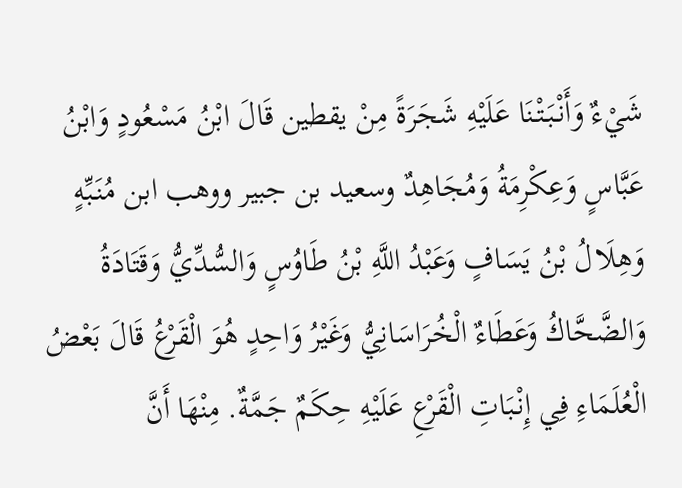شَيْءٌ وَأَنْبَتْنَا عَلَيْهِ شَجَرَةً مِنْ يقطين قَالَ ابْنُ مَسْعُودٍ وَابْنُ عَبَّاسٍ وَعِكْرِمَةُ وَمُجَاهِدٌ وسعيد بن جبير ووهب ابن مُنَبِّهٍ وَهِلَالُ بْنُ يَسَافٍ وَعَبْدُ اللَّهِ بْنُ طَاوُسٍ وَالسُّدِّيُّ وَقَتَادَةُ وَالضَّحَّاكُ وَعَطَاءٌ الْخُرَاسَانِيُّ وَغَيْرُ وَاحِدٍ هُوَ الْقَرْعُ قَالَ بَعْضُ الْعُلَمَاءِ فِي إِنْبَاتِ الْقَرْعِ عَلَيْهِ حِكَمٌ جَمَّةٌ. مِنْهَا أَنَّ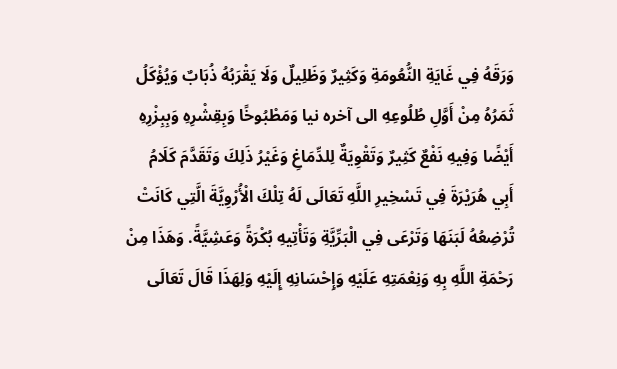وَرَقَهُ فِي غَايَةِ النُّعُومَةِ وَكَثِيرٌ وَظَلِيلٌ وَلَا يَقْرَبُهُ ذُبَابٌ وَيُؤْكَلُ ثَمَرُهُ مِنْ أَوَّلِ طُلُوعِهِ الى آخره نيا وَمَطْبُوخًا وَبِقِشْرِهِ وَبِبِزْرِهِ أَيْضًا وَفِيهِ نَفْعٌ كَثِيرٌ وَتَقْوِيَةٌ لِلدِّمَاغِ وَغَيْرُ ذَلِكَ وَتَقَدَّمَ كَلَامُ أَبِي هُرَيْرَةَ فِي تَسْخِيرِ اللَّهِ تَعَالَى لَهُ تِلْكَ الْأُرْوِيَّةَ الَّتِي كَانَتْ تُرْضِعُهُ لَبَنَهَا وَتَرْعَى فِي الْبَرِّيَّةِ وَتَأْتِيهِ بُكْرَةً وَعَشِيَّةً. وَهَذَا مِنْ رَحْمَةِ اللَّهِ بِهِ وَنِعْمَتِهِ عَلَيْهِ وَإِحْسَانِهِ إِلَيْهِ وَلِهَذَا قَالَ تَعَالَى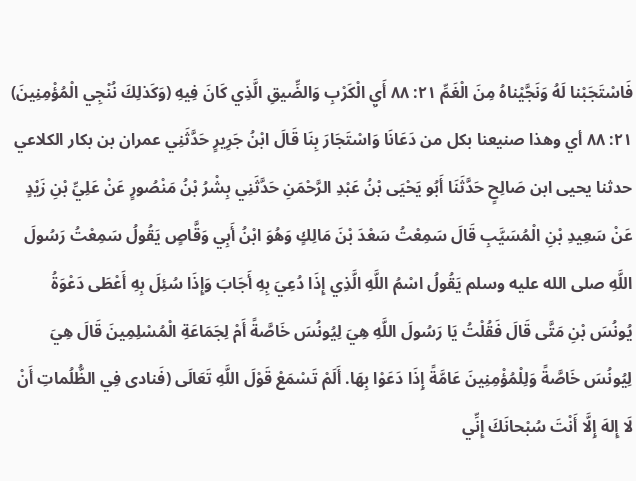فَاسْتَجَبْنا لَهُ وَنَجَّيْناهُ مِنَ الْغَمِّ ٢١: ٨٨ أَيِ الْكَرْبِ وَالضِّيقِ الَّذِي كَانَ فِيهِ (وَكَذلِكَ نُنْجِي الْمُؤْمِنِينَ) ٢١: ٨٨ أي وهذا صنيعنا بكل من دَعَانَا وَاسْتَجَارَ بِنَا قَالَ ابْنُ جَرِيرٍ حَدَّثَنِي عمران بن بكار الكلاعي حدثنا يحيى ابن صَالِحٍ حَدَّثَنَا أَبُو يَحْيَى بْنُ عَبْدِ الرَّحْمَنِ حَدَّثَنِي بِشْرُ بْنُ مَنْصُورٍ عَنْ عَلِيِّ بْنِ زَيْدٍ عَنْ سَعِيدِ بْنِ الْمُسَيَّبِ قَالَ سَمِعْتُ سَعْدَ بْنَ مَالِكٍ وَهُوَ ابْنُ أَبِي وَقَّاصٍ يَقُولُ سَمِعْتُ رَسُولَ اللَّهِ صلى الله عليه وسلم يَقُولُ اسْمُ اللَّهِ الَّذِي إِذَا دُعِيَ بِهِ أَجَابَ وَإِذَا سُئِلَ بِهِ أَعْطَى دَعْوَةُ يُونُسَ بْنِ مَتَّى قَالَ فَقُلْتُ يَا رَسُولَ اللَّهِ هِيَ لِيُونُسَ خَاصَّةً أَمْ لِجَمَاعَةِ الْمُسْلِمِينَ قَالَ هِيَ لِيُونُسَ خَاصَّةً وَلِلْمُؤْمِنِينَ عَامَّةً إِذَا دَعَوْا بِهَا. أَلَمْ تَسْمَعْ قَوْلَ اللَّهِ تَعَالَى (فَنادى فِي الظُّلُماتِ أَنْ لَا إِلهَ إِلَّا أَنْتَ سُبْحانَكَ إِنِّي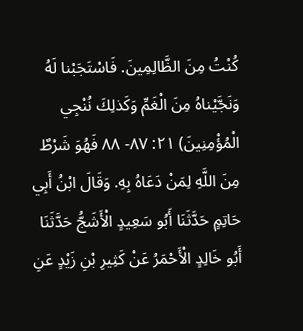كُنْتُ مِنَ الظَّالِمِينَ. فَاسْتَجَبْنا لَهُ وَنَجَّيْناهُ مِنَ الْغَمِّ وَكَذلِكَ نُنْجِي الْمُؤْمِنِينَ) ٢١: ٨٧- ٨٨ فَهُوَ شَرْطٌ مِنَ اللَّهِ لِمَنْ دَعَاهُ بِهِ. وَقَالَ ابْنُ أَبِي حَاتِمٍ حَدَّثَنَا أَبُو سَعِيدٍ الْأَشَجُّ حَدَّثَنَا أَبُو خَالِدٍ الْأَحْمَرُ عَنْ كَثِيرِ بْنِ زَيْدٍ عَنِ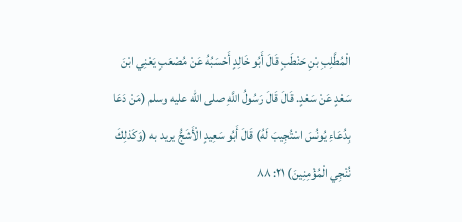الْمُطَّلِبِ بْنِ حَنْطَبٍ قَالَ أَبُو خَالِدٍ أَحْسَبُهُ عَنْ مُصْعَبٍ يَعْنِي ابْنَ سَعْدٍ عَنْ سَعْدٍ. قَالَ قَالَ رَسُولُ اللَّهِ صلى الله عليه وسلم (مَنْ دَعَا بِدُعَاءِ يُونُسَ اسْتُجِيبَ لَهُ) قَالَ أَبُو سَعِيدٍ الْأَشَجُّ يريد به (وَكَذلِكَ نُنْجِي الْمُؤْمِنِينَ) ٢١: ٨٨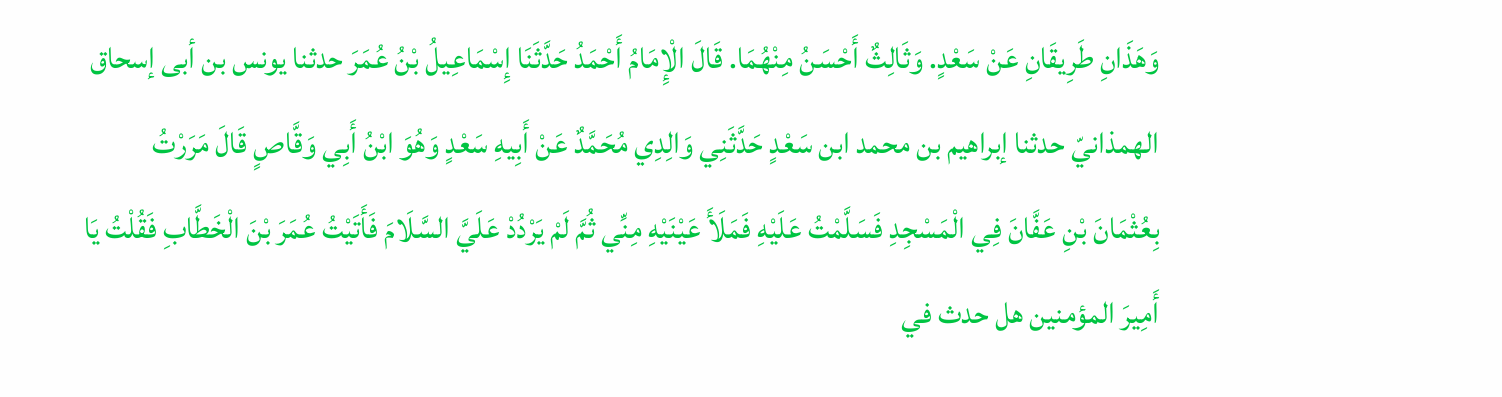وَهَذَانِ طَرِيقَانِ عَنْ سَعْدٍ. وَثَالِثٌ أَحْسَنُ مِنْهُمَا. قَالَ الْإِمَامُ أَحْمَدُ حَدَّثَنَا إِسْمَاعِيلُ بْنُ عُمَرَ حدثنا يونس بن أبى إسحاق الهمذانيّ حدثنا إبراهيم بن محمد ابن سَعْدٍ حَدَّثَنِي وَالِدِي مُحَمَّدٌ عَنْ أَبِيهِ سَعْدٍ وَهُوَ ابْنُ أَبِي وَقَّاصٍ قَالَ مَرَرْتُ بِعُثْمَانَ بْنِ عَفَّانَ فِي الْمَسْجِدِ فَسَلَّمْتُ عَلَيْهِ فَمَلَأَ عَيْنَيْهِ مِنِّي ثُمَّ لَمْ يَرْدُدْ عَلَيَّ السَّلَامَ فَأَتَيْتُ عُمَرَ بْنَ الْخَطَّابِ فَقُلْتُ يَا أَمِيرَ المؤمنين هل حدث في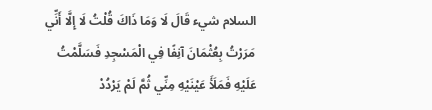السلام شيء قَالَ لَا وَمَا ذَاكَ قُلْتُ لَا إِلَّا أَنِّي مَرَرْتُ بِعُثْمَانَ آنِفًا فِي الْمَسْجِدِ فَسَلَّمْتُ عَلَيْهِ فَمَلَأَ عَيْنَيْهِ مِنِّي ثُمَّ لَمْ يَرْدُدْ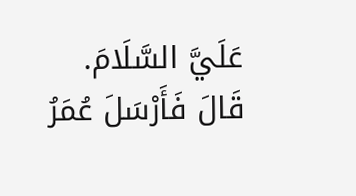عَلَيَّ السَّلَامَ. قَالَ فَأَرْسَلَ عُمَرُ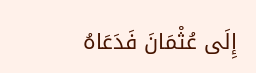إِلَى عُثْمَانَ فَدَعَاهُ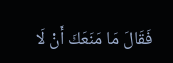فَقَالَ مَا مَنَعَكَ أَنْ لَا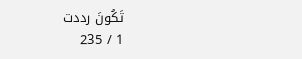تَكُونَ رددت
1 / 235